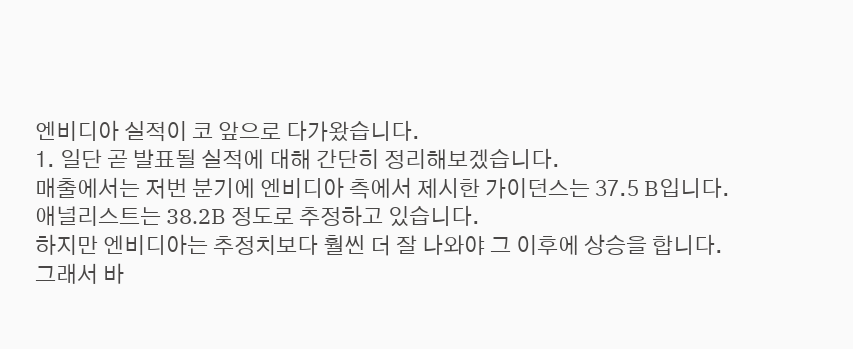엔비디아 실적이 코 앞으로 다가왔습니다.
1. 일단 곧 발표될 실적에 대해 간단히 정리해보겠습니다.
매출에서는 저번 분기에 엔비디아 측에서 제시한 가이던스는 37.5 B입니다.
애널리스트는 38.2B 정도로 추정하고 있습니다.
하지만 엔비디아는 추정치보다 훨씬 더 잘 나와야 그 이후에 상승을 합니다.
그래서 바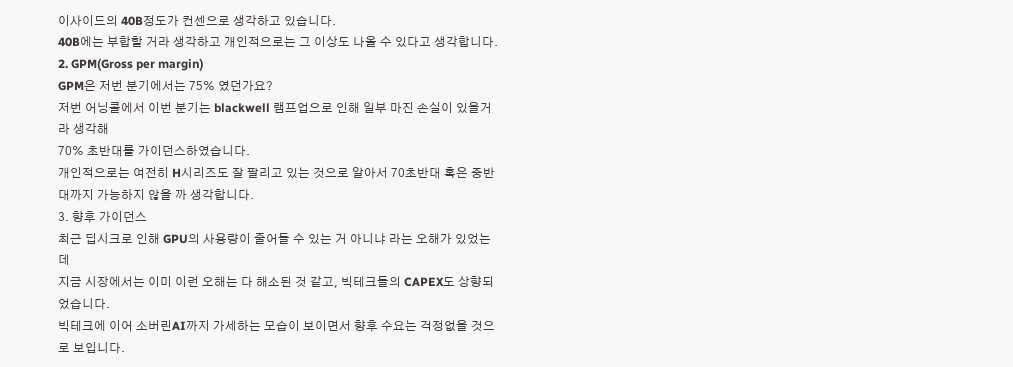이사이드의 40B정도가 컨센으로 생각하고 있습니다.
40B에는 부합할 거라 생각하고 개인적으로는 그 이상도 나올 수 있다고 생각합니다.
2. GPM(Gross per margin)
GPM은 저번 분기에서는 75% 였던가요?
저번 어닝콜에서 이번 분기는 blackwell 램프업으로 인해 일부 마진 손실이 있을거라 생각해
70% 초반대를 가이던스하였습니다.
개인적으로는 여전히 H시리즈도 잘 팔리고 있는 것으로 알아서 70초반대 혹은 중반대까지 가능하지 않을 까 생각합니다.
3. 향후 가이던스
최근 딥시크로 인해 GPU의 사용량이 줄어들 수 있는 거 아니냐 라는 오해가 있었는데
지금 시장에서는 이미 이런 오해는 다 해소된 것 같고, 빅테크들의 CAPEX도 상향되었습니다.
빅테크에 이어 소버린AI까지 가세하는 모습이 보이면서 향후 수요는 걱정없을 것으로 보입니다.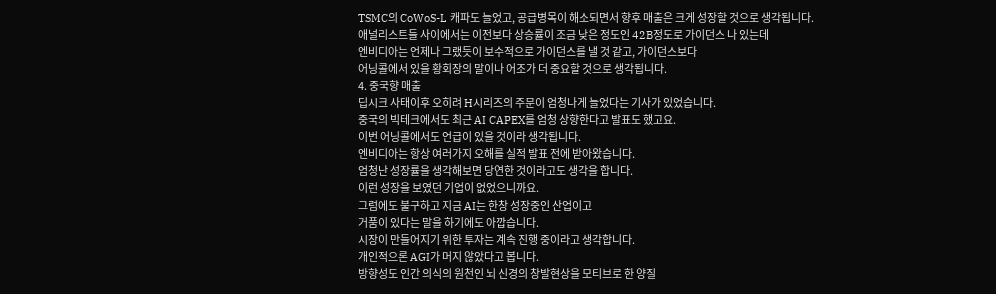TSMC의 CoWoS-L 캐파도 늘었고, 공급병목이 해소되면서 향후 매출은 크게 성장할 것으로 생각됩니다.
애널리스트들 사이에서는 이전보다 상승률이 조금 낮은 정도인 42B정도로 가이던스 나 있는데
엔비디아는 언제나 그랬듯이 보수적으로 가이던스를 낼 것 같고, 가이던스보다
어닝콜에서 있을 황회장의 말이나 어조가 더 중요할 것으로 생각됩니다.
4. 중국향 매출
딥시크 사태이후 오히려 H시리즈의 주문이 엄청나게 늘었다는 기사가 있었습니다.
중국의 빅테크에서도 최근 AI CAPEX를 엄청 상향한다고 발표도 했고요.
이번 어닝콜에서도 언급이 있을 것이라 생각됩니다.
엔비디아는 항상 여러가지 오해를 실적 발표 전에 받아왔습니다.
엄청난 성장률을 생각해보면 당연한 것이라고도 생각을 합니다.
이런 성장을 보였던 기업이 없었으니까요.
그럼에도 불구하고 지금 AI는 한창 성장중인 산업이고
거품이 있다는 말을 하기에도 아깝습니다.
시장이 만들어지기 위한 투자는 계속 진행 중이라고 생각합니다.
개인적으론 AGI가 머지 않았다고 봅니다.
방향성도 인간 의식의 원천인 뇌 신경의 창발현상을 모티브로 한 양질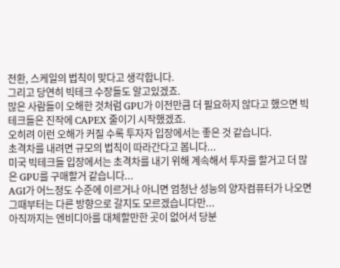전환, 스케일의 법칙이 맞다고 생각합니다.
그리고 당연히 빅테크 수장들도 알고있겠죠.
많은 사람들이 오해한 것처럼 GPU가 이전만큼 더 필요하지 않다고 했으면 빅테크들은 진작에 CAPEX 줄이기 시작했겠죠.
오히려 이런 오해가 커질 수록 투자자 입장에서는 좋은 것 같습니다.
초격차를 내려면 규모의 법칙이 따라간다고 봅니다...
미국 빅테크들 입장에서는 초격차를 내기 위해 계속해서 투자를 할거고 더 많은 GPU를 구매할거 같습니다...
AGI가 어느정도 수준에 이르거나 아니면 엄청난 성능의 양자컴퓨터가 나오면 그때부터는 다른 방향으로 갈지도 모르겠습니다만...
아직까지는 엔비디아를 대체할만한 곳이 없어서 당분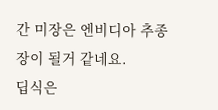간 미장은 엔비디아 추종장이 될거 같네요.
딥식은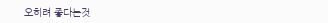오히려 좋다는것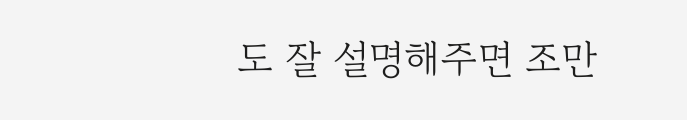도 잘 설명해주면 조만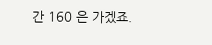간 160 은 가겠죠.